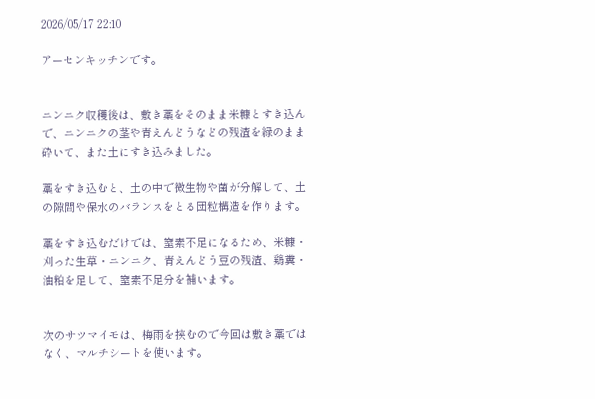2026/05/17 22:10

アーセンキッチンです。


ニンニク収穫後は、敷き藁をそのまま米糠とすき込んで、ニンニクの茎や青えんどうなどの残渣を緑のまま砕いて、また土にすき込みました。

藁をすき込むと、土の中で微生物や菌が分解して、土の隙間や保水のバランスをとる団粒構造を作ります。

藁をすき込むだけでは、窒素不足になるため、米糠・刈った生草・ニンニク、青えんどう豆の残渣、鶏糞・油粕を足して、窒素不足分を補います。


次のサツマイモは、梅雨を挟むので今回は敷き藁ではなく、マルチシートを使います。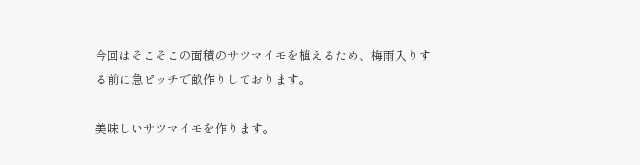今回はそこそこの面積のサツマイモを植えるため、梅雨入りする前に急ピッチで畝作りしております。

美味しいサツマイモを作ります。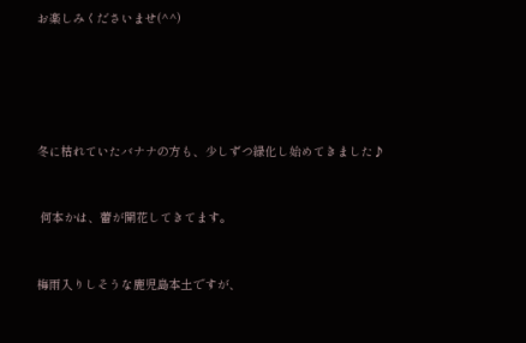お楽しみくださいませ(^^)





冬に枯れていたバナナの方も、少しずつ緑化し始めてきました♪


 何本かは、蕾が開花してきてます。


梅雨入りしそうな鹿児島本土ですが、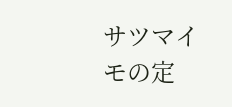サツマイモの定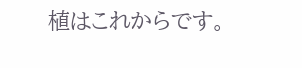植はこれからです。